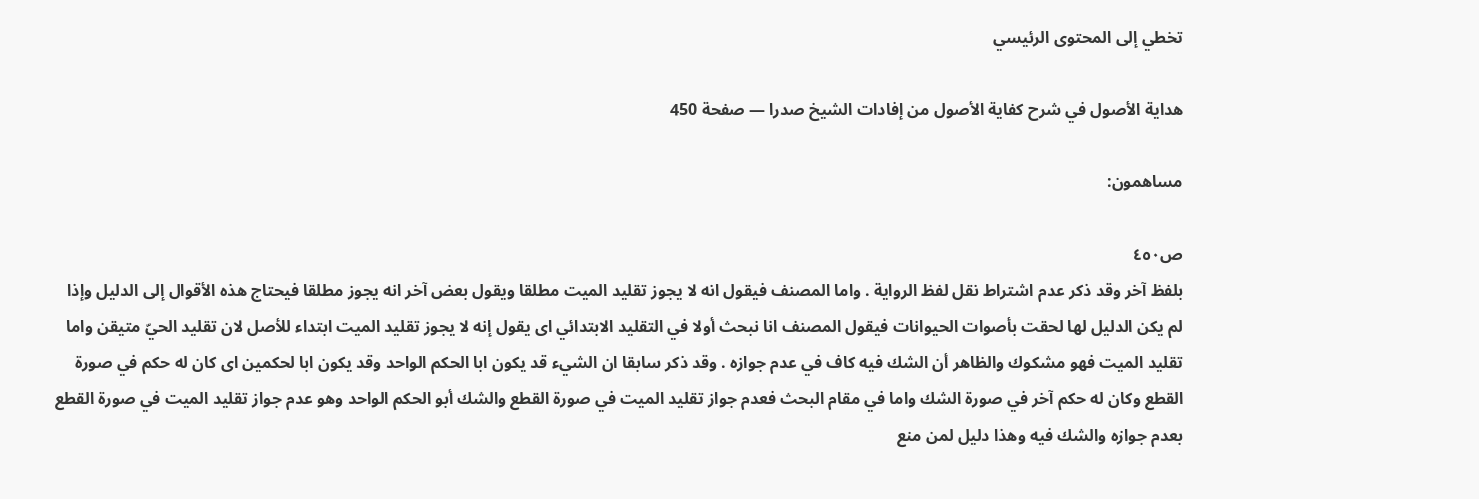تخطي إلى المحتوى الرئيسي

هداية الأصول في شرح كفاية الأصول من إفادات الشيخ صدرا — صفحة 450

مساهمون:

ص٤٥٠
بلفظ آخر وقد ذكر عدم اشتراط نقل لفظ الرواية . واما المصنف فيقول انه لا يجوز تقليد الميت مطلقا ويقول بعض آخر انه يجوز مطلقا فيحتاج هذه الأقوال إلى الدليل وإذا لم يكن الدليل لها لحقت بأصوات الحيوانات فيقول المصنف انا نبحث أولا في التقليد الابتدائي اى يقول إنه لا يجوز تقليد الميت ابتداء للأصل لان تقليد الحيّ متيقن واما تقليد الميت فهو مشكوك والظاهر أن الشك فيه كاف في عدم جوازه . وقد ذكر سابقا ان الشيء قد يكون ابا الحكم الواحد وقد يكون ابا لحكمين اى كان له حكم في صورة القطع وكان له حكم آخر في صورة الشك واما في مقام البحث فعدم جواز تقليد الميت في صورة القطع والشك أبو الحكم الواحد وهو عدم جواز تقليد الميت في صورة القطع بعدم جوازه والشك فيه وهذا دليل لمن منع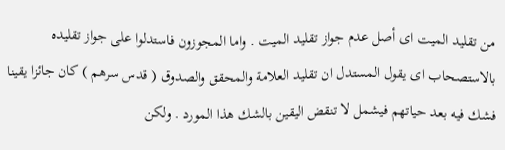من تقليد الميت اى أصل عدم جواز تقليد الميت . واما المجوزون فاستدلوا على جواز تقليده بالاستصحاب اى يقول المستدل ان تقليد العلامة والمحقق والصدوق ( قدس سرهم ) كان جائزا يقينا فشك فيه بعد حياتهم فيشمل لا تنقض اليقين بالشك هذا المورد . ولكن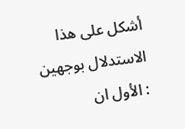أشكل على هذا الاستدلال بوجهين : الأول ان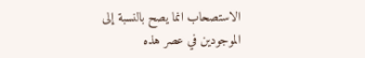الاستصحاب انما يصح بالنسبة إلى الموجودين في عصر هذه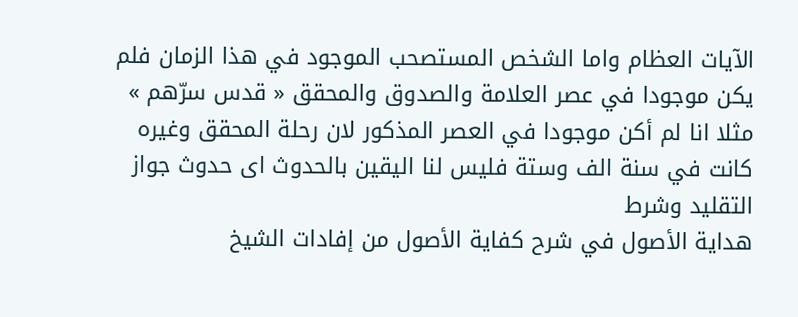الآيات العظام واما الشخص المستصحب الموجود في هذا الزمان فلم يكن موجودا في عصر العلامة والصدوق والمحقق « قدس سرّهم » مثلا انا لم أكن موجودا في العصر المذكور لان رحلة المحقق وغيره كانت في سنة الف وستة فليس لنا اليقين بالحدوث اى حدوث جواز التقليد وشرط
هداية الأصول في شرح كفاية الأصول من إفادات الشيخ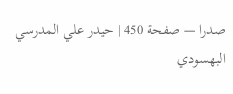صدرا — صفحة 450 | حيدر علي المدرسي البهسودي